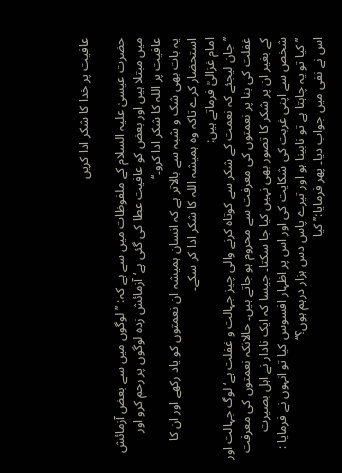عافیت پر خدا کا شکر ادا کریں

حضرت عیسیٰ علیہ السلام کے ملفوظات میں سے ہے کہ: ’’لوگوں میں سے بعض آزمائش میں مبتلا ہیں اور بعض کو عافیت عطا کی گئی ہے‘ آزمائش زدہ لوگوں پر رحم کرو اور عافیت پر اللہ کا شکر ادا کرو۔‘‘
یہ بات بھی شک و شبہ سے بالاتر ہے کہ انسان ہمیشہ ان نعمتوں کو یاد رکھے اور ان کا استحضار کرے تاکہ وہ ہمیشہ اللہ کا شکر ادا کر سکے۔
امام غزالیؒ فرماتے ہیں:
’’جان لیجئے کہ نعمت کے شکر سے کوتاہ کرنے والی چیز جہالت و غفلت ہے‘ لوگ جہالت اور غفلت کی بنا پر نعمتوں کی معرفت سے محروم ہو جاتے ہیں۔ حالانکہ نعمتوں کی معرفت کے بغیر ان پر شکر کا تصور بھی نہیں کیا جا سکتا۔ جیسا کہ ایک نادار نے اہل بصیرت شخص سے اپنی غربت کی شکایت کی اور اس پر اظہار افسوس کیا تو انہوں نے فرمایا :
’’کیا تو یہ چاہتا ہے تو نابینا ہو اور تیرے پاس دس ہزار درہم ہوں؟‘‘
اس نے نفی میں جواب دیا۔ پھر فرمایا:’’کیا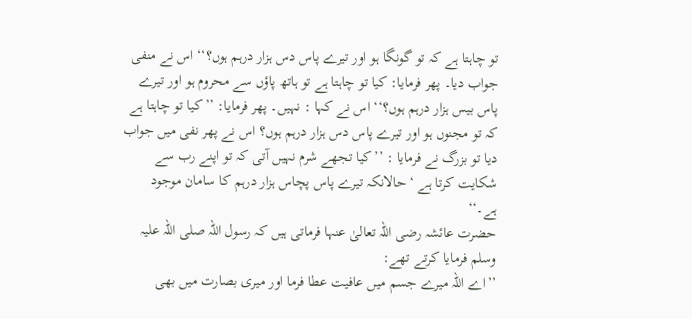تو چاہتا ہے کہ تو گونگا ہو اور تیرے پاس دس ہزار درہم ہوں؟‘‘ اس نے منفی جواب دیا۔ پھر فرمایا: کیا تو چاہتا ہے تو ہاتھ پاؤں سے محروم ہو اور تیرے پاس بیس ہزار درہم ہوں؟‘‘ اس نے کہا : نہیں۔ پھر فرمایا: ’’کیا تو چاہتا ہے کہ تو مجنوں ہو اور تیرے پاس دس ہزار درہم ہوں؟ اس نے پھر نفی میں جواب دیا تو بزرگ نے فرمایا : ’’کیا تجھے شرم نہیں آتی کہ تو اپنے رب سے شکایت کرتا ہے ‘ حالانکہ تیرے پاس پچاس ہزار درہم کا سامان موجود ہے۔‘‘
حضرت عائشہ رضی اللہ تعالیٰ عنہا فرماتی ہیں کہ رسول اللہ صلی اللہ علیہ وسلم فرمایا کرتے تھے:
’’اے اللہ میرے جسم میں عافیت عطا فرما اور میری بصارت میں بھی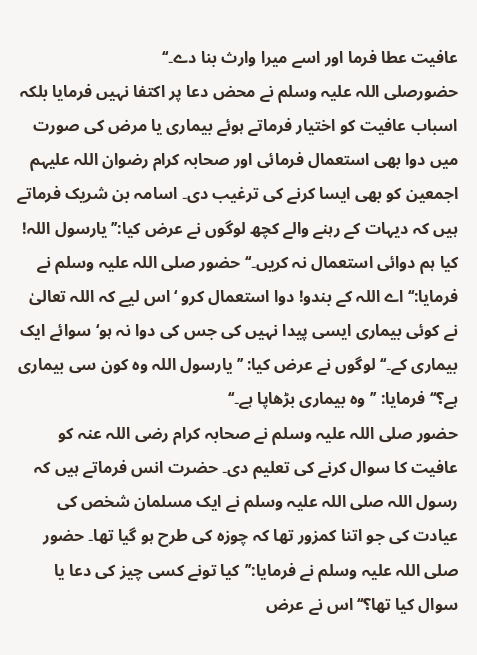عافیت عطا فرما اور اسے میرا وارث بنا دے۔‘‘
حضورصلی اللہ علیہ وسلم نے محض دعا پر اکتفا نہیں فرمایا بلکہ اسباب عافیت کو اختیار فرماتے ہوئے بیماری یا مرض کی صورت میں دوا بھی استعمال فرمائی اور صحابہ کرام رضوان اللہ علیہم اجمعین کو بھی ایسا کرنے کی ترغیب دی۔ اسامہ بن شریک فرماتے ہیں کہ دیہات کے رہنے والے کچھ لوگوں نے عرض کیا:’’یارسول اللہ! کیا ہم دوائی استعمال نہ کریں۔‘‘ حضور صلی اللہ علیہ وسلم نے فرمایا:‘‘اے اللہ کے بندو! دوا استعمال کرو ‘ اس لیے کہ اللہ تعالیٰ نے کوئی بیماری ایسی پیدا نہیں کی جس کی دوا نہ ہو‘ سوائے ایک بیماری کے۔‘‘ لوگوں نے عرض کیا: ’’یارسول اللہ وہ کون سی بیماری ہے؟‘‘فرمایا: ’’وہ بیماری بڑھاپا ہے۔‘‘
حضور صلی اللہ علیہ وسلم نے صحابہ کرام رضی اللہ عنہ کو عافیت کا سوال کرنے کی تعلیم دی۔ حضرت انس فرماتے ہیں کہ رسول اللہ صلی اللہ علیہ وسلم نے ایک مسلمان شخص کی عیادت کی جو اتنا کمزور تھا کہ چوزہ کی طرح ہو گیا تھا۔ حضور صلی اللہ علیہ وسلم نے فرمایا:’’کیا تونے کسی چیز کی دعا یا سوال کیا تھا؟‘‘اس نے عرض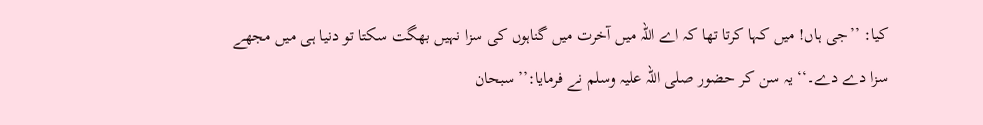کیا: ’’جی ہاں! میں کہا کرتا تھا کہ اے اللہ میں آخرت میں گناہوں کی سزا نہیں بھگت سکتا تو دنیا ہی میں مجھے سزا دے دے۔‘‘ یہ سن کر حضور صلی اللہ علیہ وسلم نے فرمایا:’’سبحان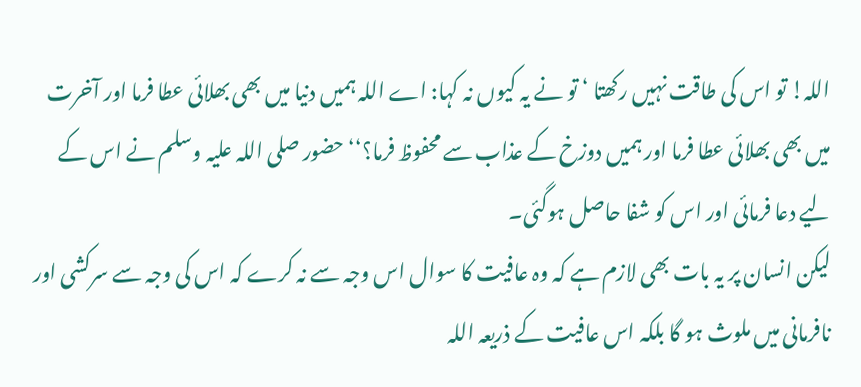اللہ! تو اس کی طاقت نہیں رکھتا ‘ تو نے یہ کیوں نہ کہا: اے اللہ ہمیں دنیا میں بھی بھلائی عطا فرما اور آخرت میں بھی بھلائی عطا فرما اور ہمیں دوزخ کے عذاب سے محفوظ فرما؟‘‘ حضور صلی اللہ علیہ وسلم نے اس کے لیے دعا فرمائی اور اس کو شفا حاصل ہوگئی۔
لیکن انسان پر یہ بات بھی لازم ہے کہ وہ عافیت کا سوال اس وجہ سے نہ کرے کہ اس کی وجہ سے سرکشی اور نافرمانی میں ملوث ہو گا بلکہ اس عافیت کے ذریعہ اللہ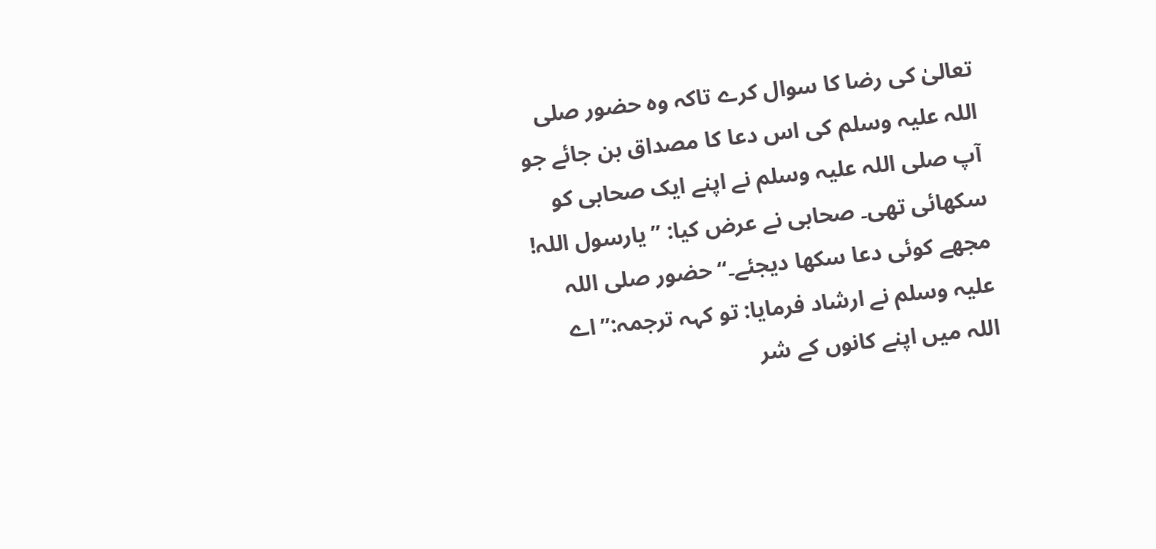تعالیٰ کی رضا کا سوال کرے تاکہ وہ حضور صلی اللہ علیہ وسلم کی اس دعا کا مصداق بن جائے جو آپ صلی اللہ علیہ وسلم نے اپنے ایک صحابی کو سکھائی تھی۔ صحابی نے عرض کیا: ’’یارسول اللہ! مجھے کوئی دعا سکھا دیجئے۔‘‘ حضور صلی اللہ علیہ وسلم نے ارشاد فرمایا: تو کہہ ترجمہ:’’اے اللہ میں اپنے کانوں کے شر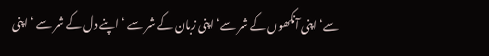سے‘ اپنی آنکھوں کے شر سے‘ اپنی زبان کے شر سے ‘ اپنے دل کے شر سے ‘ اپنی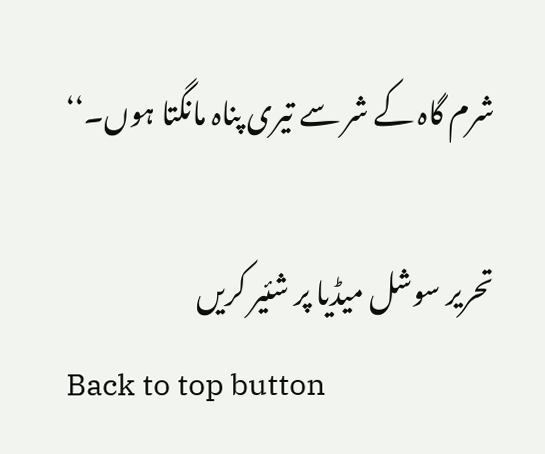شرم گاہ کے شر سے تیری پناہ مانگتا ہوں۔‘‘

تحریر سوشل میڈیا پر شئیر کریں
Back to top button